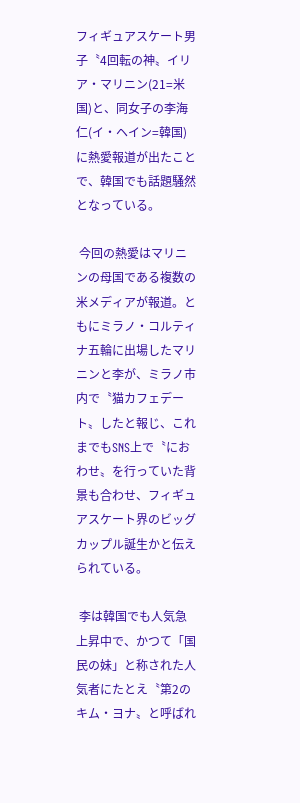フィギュアスケート男子〝4回転の神〟イリア・マリニン(21=米国)と、同女子の李海仁(イ・ヘイン=韓国)に熱愛報道が出たことで、韓国でも話題騒然となっている。

 今回の熱愛はマリニンの母国である複数の米メディアが報道。ともにミラノ・コルティナ五輪に出場したマリニンと李が、ミラノ市内で〝猫カフェデート〟したと報じ、これまでもSNS上で〝におわせ〟を行っていた背景も合わせ、フィギュアスケート界のビッグカップル誕生かと伝えられている。

 李は韓国でも人気急上昇中で、かつて「国民の妹」と称された人気者にたとえ〝第2のキム・ヨナ〟と呼ばれ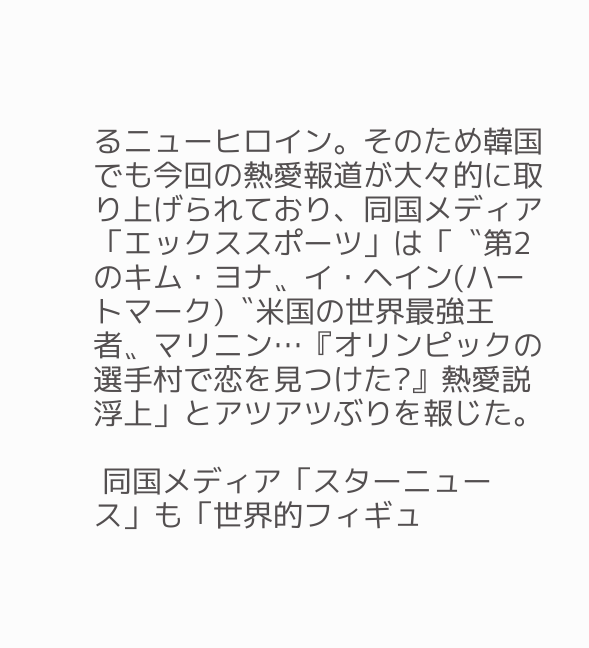るニューヒロイン。そのため韓国でも今回の熱愛報道が大々的に取り上げられており、同国メディア「エックススポーツ」は「〝第2のキム・ヨナ〟イ・ヘイン(ハートマーク)〝米国の世界最強王者〟マリニン…『オリンピックの選手村で恋を見つけた?』熱愛説浮上」とアツアツぶりを報じた。

 同国メディア「スターニュース」も「世界的フィギュ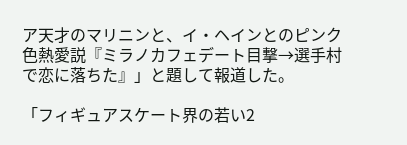ア天才のマリニンと、イ・ヘインとのピンク色熱愛説『ミラノカフェデート目撃→選手村で恋に落ちた』」と題して報道した。

「フィギュアスケート界の若い2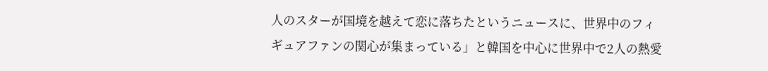人のスターが国境を越えて恋に落ちたというニュースに、世界中のフィギュアファンの関心が集まっている」と韓国を中心に世界中で2人の熱愛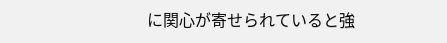に関心が寄せられていると強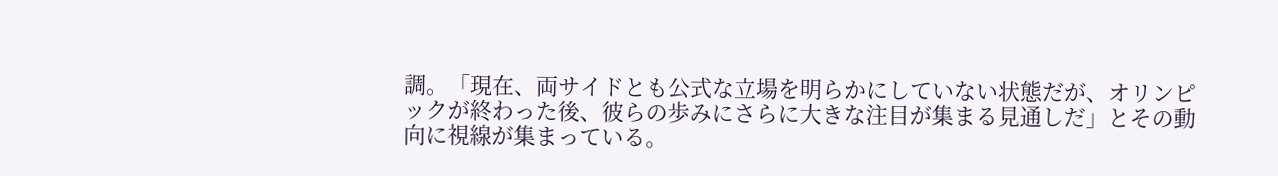調。「現在、両サイドとも公式な立場を明らかにしていない状態だが、オリンピックが終わった後、彼らの歩みにさらに大きな注目が集まる見通しだ」とその動向に視線が集まっている。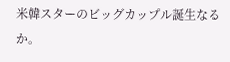米韓スターのビッグカップル誕生なるか。